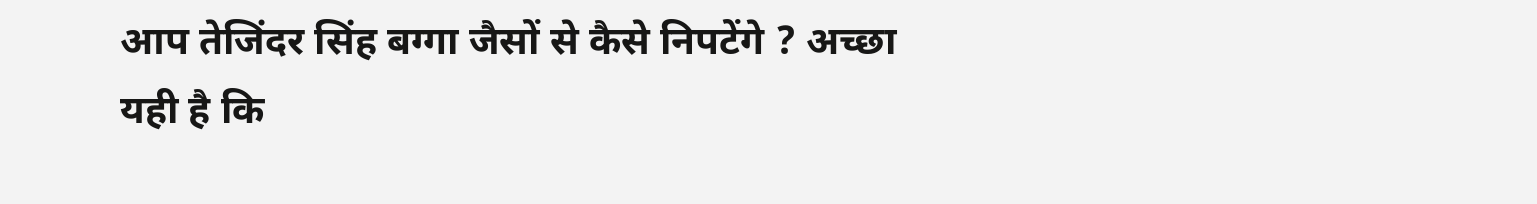आप तेजिंदर सिंह बग्गा जैसों से कैसे निपटेंगे ? अच्छा यही है कि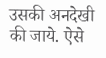उसकी अनदेखी की जाये. ऐसे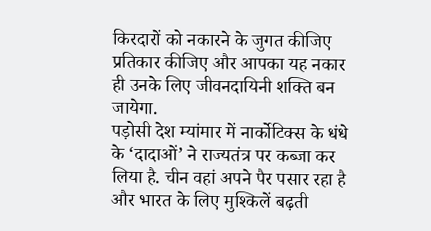किरदारों को नकारने के जुगत कीजिए प्रतिकार कीजिए और आपका यह नकार ही उनके लिए जीवनदायिनी शक्ति बन जायेगा.
पड़ोसी देश म्यांमार में नार्कोटिक्स के धंधे के ‘दादाओं’ ने राज्यतंत्र पर कब्जा कर लिया है. चीन वहां अपने पैर पसार रहा है और भारत के लिए मुश्किलें बढ़ती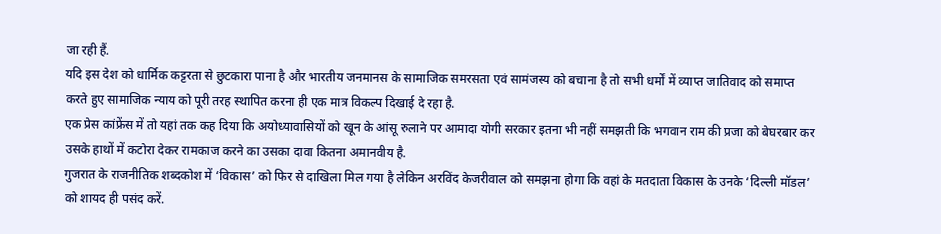जा रही हैं.
यदि इस देश को धार्मिक कट्टरता से छुटकारा पाना है और भारतीय जनमानस के सामाजिक समरसता एवं सामंजस्य को बचाना है तो सभी धर्मों में व्याप्त जातिवाद को समाप्त करते हुए सामाजिक न्याय को पूरी तरह स्थापित करना ही एक मात्र विकल्प दिखाई दे रहा है.
एक प्रेस कांफ्रेंस में तो यहां तक कह दिया कि अयोध्यावासियों को खून के आंसू रुलाने पर आमादा योगी सरकार इतना भी नहीं समझती कि भगवान राम की प्रजा को बेघरबार कर उसके हाथों में कटोरा देकर रामकाज करने का उसका दावा कितना अमानवीय है.
गुजरात के राजनीतिक शब्दकोश में ‘विकास’ को फिर से दाखिला मिल गया है लेकिन अरविंद केजरीवाल को समझना होगा कि वहां के मतदाता विकास के उनके ‘दिल्ली मॉडल’ को शायद ही पसंद करें.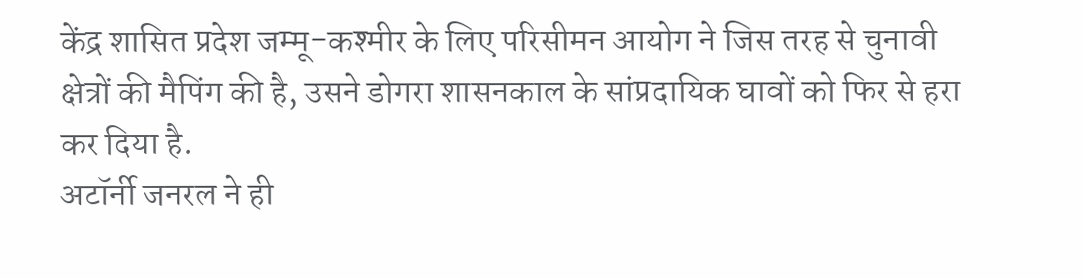केंद्र शासित प्रदेश जम्मू-कश्मीर के लिए परिसीमन आयोग ने जिस तरह से चुनावी क्षेत्रों की मैपिंग की है, उसने डोगरा शासनकाल के सांप्रदायिक घावों को फिर से हरा कर दिया है.
अटॉर्नी जनरल ने ही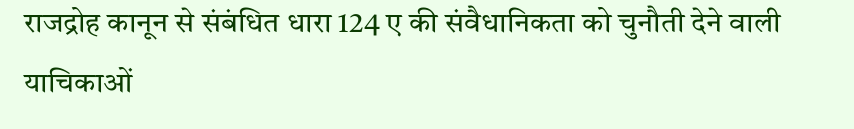राजद्रोह कानून से संबंधित धारा 124 ए की संवैधानिकता को चुनौती देने वाली याचिकाओं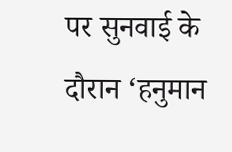पर सुनवाई के दौरान ‘हनुमान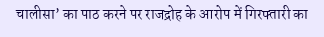चालीसा’ का पाठ करने पर राजद्रोह के आरोप में गिरफ्तारी का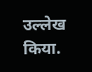उल्लेख किया.